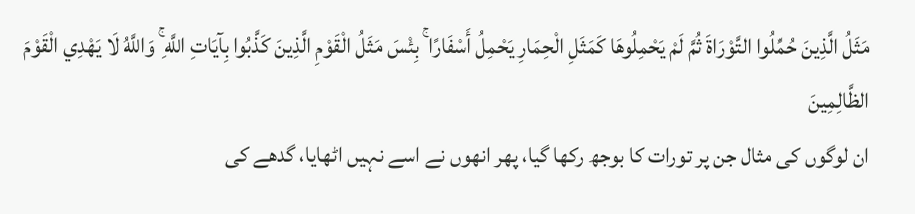مَثَلُ الَّذِينَ حُمِّلُوا التَّوْرَاةَ ثُمَّ لَمْ يَحْمِلُوهَا كَمَثَلِ الْحِمَارِ يَحْمِلُ أَسْفَارًا ۚ بِئْسَ مَثَلُ الْقَوْمِ الَّذِينَ كَذَّبُوا بِآيَاتِ اللَّهِ ۚ وَاللَّهُ لَا يَهْدِي الْقَوْمَ الظَّالِمِينَ
ان لوگوں کی مثال جن پر تورات کا بوجھ رکھا گیا، پھر انھوں نے اسے نہیں اٹھایا، گدھے کی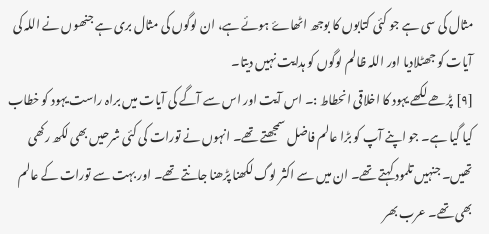مثال کی سی ہے جو کئی کتابوں کا بوجھ اٹھاۓ ہوئے ہے، ان لوگوں کی مثال بری ہے جنھوں نے اللہ کی آیات کو جھٹلادیا اور اللہ ظالم لوگوں کو ہدایت نہیں دیتا۔
[٩] پڑھے لکھے یہود کا اخلاقی انحطاط :۔ اس آیت اور اس سے آگے کی آیات میں براہ راست یہود کو خطاب کیا گیا ہے۔ جو اپنے آپ کو بڑا عالم فاضل سمجھتے تھے۔ انہوں نے تورات کی کئی شرحیں بھی لکھ رکھی تھیں۔ جنہیں تلمود کہتے تھے۔ ان میں سے اکثر لوگ لکھنا پڑھنا جانتے تھے۔ اور بہت سے تورات کے عالم بھی تھے۔ عرب بھر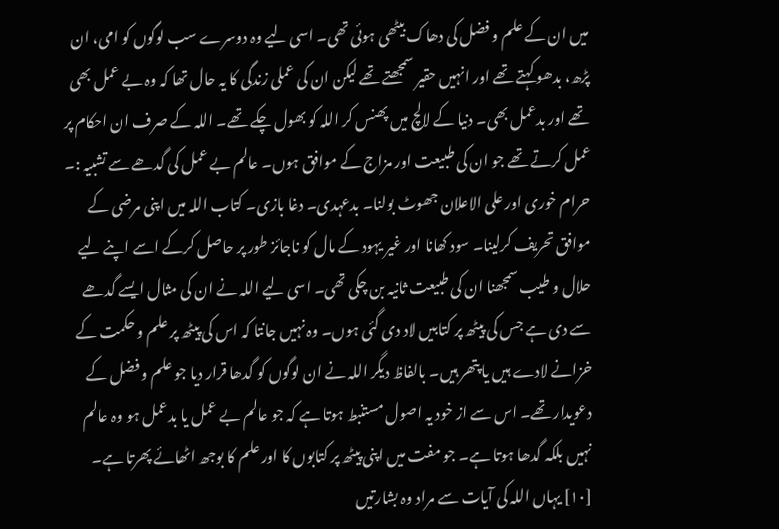میں ان کے علم و فضل کی دھاک بیٹھی ہوئی تھی۔ اسی لیے وہ دوسرے سب لوگوں کو امی، ان پڑھ، بدھو کہتے تھے اور انہیں حقیر سمجھتے تھے لیکن ان کی عملی زندگی کا یہ حال تھا کہ وہ بے عمل بھی تھے اور بدعمل بھی۔ دنیا کے لالچ میں پھنس کر اللہ کو بھول چکے تھے۔ اللہ کے صرف ان احکام پر عمل کرتے تھے جو ان کی طبیعت اور مزاج کے موافق ہوں۔ عالم بے عمل کی گدھے سے تشبیہ :۔ حرام خوری اور علی الاعلان جھوٹ بولنا۔ بدعہدی۔ دغا بازی۔ کتاب اللہ میں اپنی مرضی کے موافق تحریف کرلینا۔ سود کھانا اور غیر یہود کے مال کو ناجائز طور پر حاصل کرکے اسے اپنے لیے حلال و طیب سمجھنا ان کی طبیعت ثانیہ بن چکی تھی۔ اسی لیے اللہ نے ان کی مثال ایسے گدھے سے دی ہے جس کی پیٹھ پر کتابیں لاد دی گئی ہوں۔ وہ نہیں جانتا کہ اس کی پیٹھ پر علم و حکمت کے خزانے لادے ہیں یا پتھر ہیں۔ بالفاظ دیگر اللہ نے ان لوگوں کو گدھا قرار دیا جو علم و فضل کے دعویدار تھے۔ اس سے از خود یہ اصول مستنبط ہوتا ہے کہ جو عالم بے عمل یا بدعمل ہو وہ عالم نہیں بلکہ گدھا ہوتا ہے۔ جو مفت میں اپنی پیٹھ پر کتابوں کا اور علم کا بوجھ اٹھائے پھرتا ہے۔ [١٠] یہاں اللہ کی آیات سے مراد وہ بشارتیں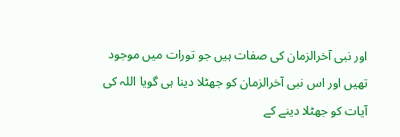اور نبی آخرالزمان کی صفات ہیں جو تورات میں موجود تھیں اور اس نبی آخرالزمان کو جھٹلا دینا ہی گویا اللہ کی آیات کو جھٹلا دینے کے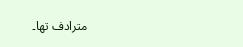مترادف تھا۔